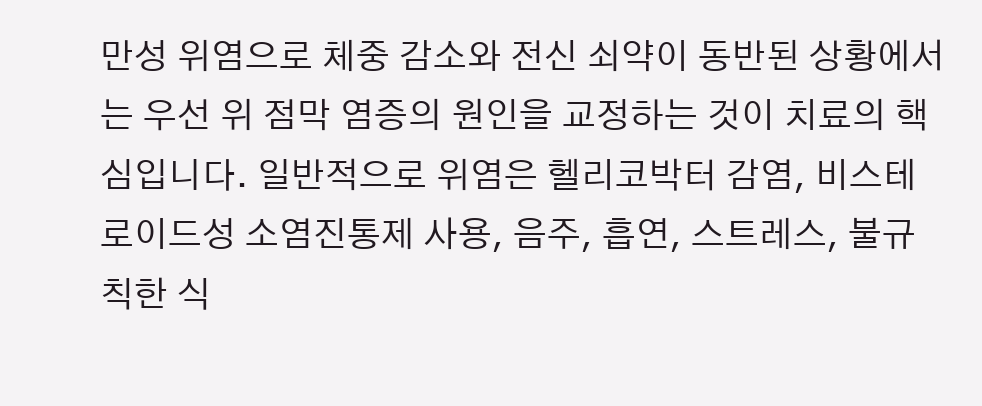만성 위염으로 체중 감소와 전신 쇠약이 동반된 상황에서는 우선 위 점막 염증의 원인을 교정하는 것이 치료의 핵심입니다. 일반적으로 위염은 헬리코박터 감염, 비스테로이드성 소염진통제 사용, 음주, 흡연, 스트레스, 불규칙한 식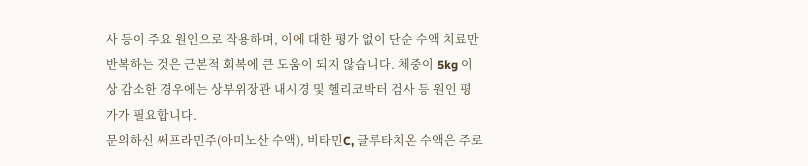사 등이 주요 원인으로 작용하며, 이에 대한 평가 없이 단순 수액 치료만 반복하는 것은 근본적 회복에 큰 도움이 되지 않습니다. 체중이 5kg 이상 감소한 경우에는 상부위장관 내시경 및 헬리코박터 검사 등 원인 평가가 필요합니다.
문의하신 써프라민주(아미노산 수액), 비타민C, 글루타치온 수액은 주로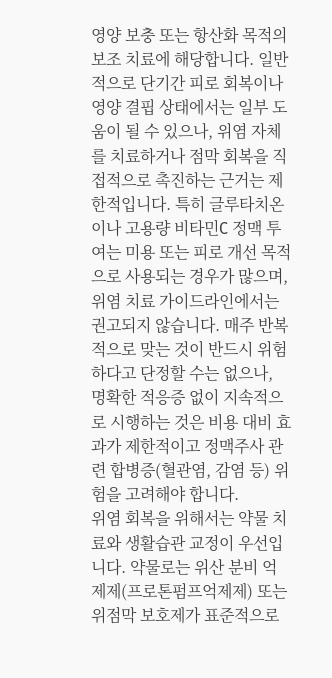영양 보충 또는 항산화 목적의 보조 치료에 해당합니다. 일반적으로 단기간 피로 회복이나 영양 결핍 상태에서는 일부 도움이 될 수 있으나, 위염 자체를 치료하거나 점막 회복을 직접적으로 촉진하는 근거는 제한적입니다. 특히 글루타치온이나 고용량 비타민C 정맥 투여는 미용 또는 피로 개선 목적으로 사용되는 경우가 많으며, 위염 치료 가이드라인에서는 권고되지 않습니다. 매주 반복적으로 맞는 것이 반드시 위험하다고 단정할 수는 없으나, 명확한 적응증 없이 지속적으로 시행하는 것은 비용 대비 효과가 제한적이고 정맥주사 관련 합병증(혈관염, 감염 등) 위험을 고려해야 합니다.
위염 회복을 위해서는 약물 치료와 생활습관 교정이 우선입니다. 약물로는 위산 분비 억제제(프로톤펌프억제제) 또는 위점막 보호제가 표준적으로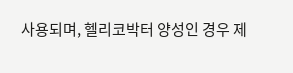사용되며, 헬리코박터 양성인 경우 제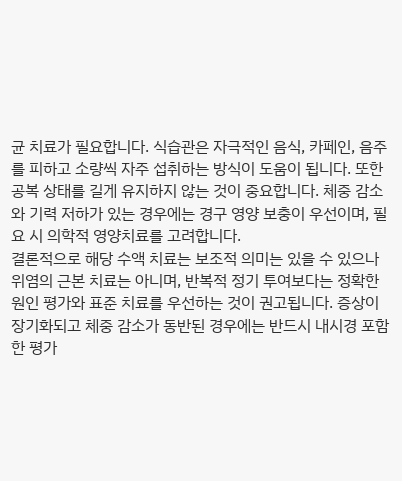균 치료가 필요합니다. 식습관은 자극적인 음식, 카페인, 음주를 피하고 소량씩 자주 섭취하는 방식이 도움이 됩니다. 또한 공복 상태를 길게 유지하지 않는 것이 중요합니다. 체중 감소와 기력 저하가 있는 경우에는 경구 영양 보충이 우선이며, 필요 시 의학적 영양치료를 고려합니다.
결론적으로 해당 수액 치료는 보조적 의미는 있을 수 있으나 위염의 근본 치료는 아니며, 반복적 정기 투여보다는 정확한 원인 평가와 표준 치료를 우선하는 것이 권고됩니다. 증상이 장기화되고 체중 감소가 동반된 경우에는 반드시 내시경 포함한 평가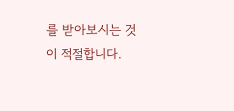를 받아보시는 것이 적절합니다.